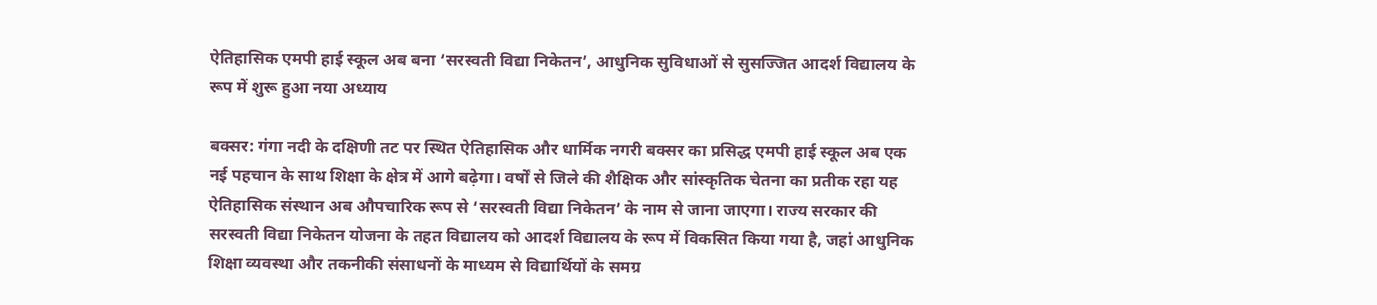ऐतिहासिक एमपी हाई स्कूल अब बना ‘सरस्वती विद्या निकेतन’, आधुनिक सुविधाओं से सुसज्जित आदर्श विद्यालय के रूप में शुरू हुआ नया अध्याय

बक्सर: गंगा नदी के दक्षिणी तट पर स्थित ऐतिहासिक और धार्मिक नगरी बक्सर का प्रसिद्ध एमपी हाई स्कूल अब एक नई पहचान के साथ शिक्षा के क्षेत्र में आगे बढ़ेगा। वर्षों से जिले की शैक्षिक और सांस्कृतिक चेतना का प्रतीक रहा यह ऐतिहासिक संस्थान अब औपचारिक रूप से ‘सरस्वती विद्या निकेतन’ के नाम से जाना जाएगा। राज्य सरकार की सरस्वती विद्या निकेतन योजना के तहत विद्यालय को आदर्श विद्यालय के रूप में विकसित किया गया है, जहां आधुनिक शिक्षा व्यवस्था और तकनीकी संसाधनों के माध्यम से विद्यार्थियों के समग्र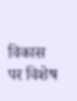विकास पर विशेष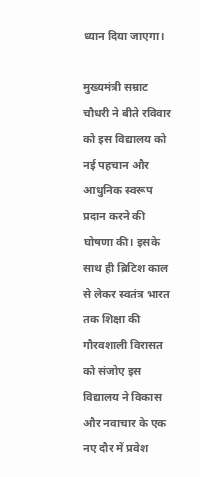ध्यान दिया जाएगा।

मुख्यमंत्री सम्राट चौधरी ने बीते रविवार को इस विद्यालय को नई पहचान और आधुनिक स्वरूप प्रदान करने की घोषणा की। इसके साथ ही ब्रिटिश काल से लेकर स्वतंत्र भारत तक शिक्षा की गौरवशाली विरासत को संजोए इस विद्यालय ने विकास और नवाचार के एक नए दौर में प्रवेश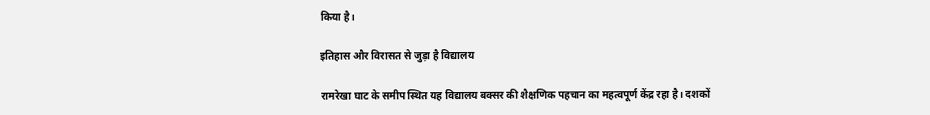किया है।

इतिहास और विरासत से जुड़ा है विद्यालय

रामरेखा घाट के समीप स्थित यह विद्यालय बक्सर की शैक्षणिक पहचान का महत्वपूर्ण केंद्र रहा है। दशकों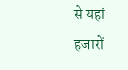से यहां हजारों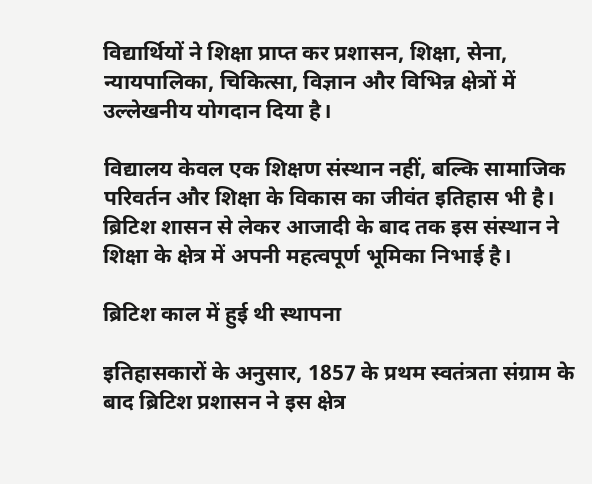विद्यार्थियों ने शिक्षा प्राप्त कर प्रशासन, शिक्षा, सेना, न्यायपालिका, चिकित्सा, विज्ञान और विभिन्न क्षेत्रों में उल्लेखनीय योगदान दिया है।

विद्यालय केवल एक शिक्षण संस्थान नहीं, बल्कि सामाजिक परिवर्तन और शिक्षा के विकास का जीवंत इतिहास भी है। ब्रिटिश शासन से लेकर आजादी के बाद तक इस संस्थान ने शिक्षा के क्षेत्र में अपनी महत्वपूर्ण भूमिका निभाई है।

ब्रिटिश काल में हुई थी स्थापना

इतिहासकारों के अनुसार, 1857 के प्रथम स्वतंत्रता संग्राम के बाद ब्रिटिश प्रशासन ने इस क्षेत्र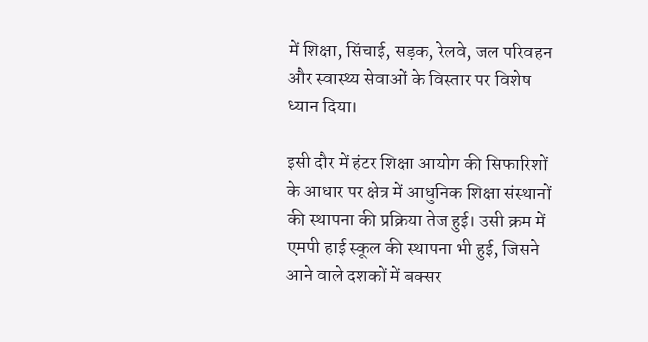में शिक्षा, सिंचाई, सड़क, रेलवे, जल परिवहन और स्वास्थ्य सेवाओं के विस्तार पर विशेष ध्यान दिया।

इसी दौर में हंटर शिक्षा आयोग की सिफारिशों के आधार पर क्षेत्र में आधुनिक शिक्षा संस्थानों की स्थापना की प्रक्रिया तेज हुई। उसी क्रम में एमपी हाई स्कूल की स्थापना भी हुई, जिसने आने वाले दशकों में बक्सर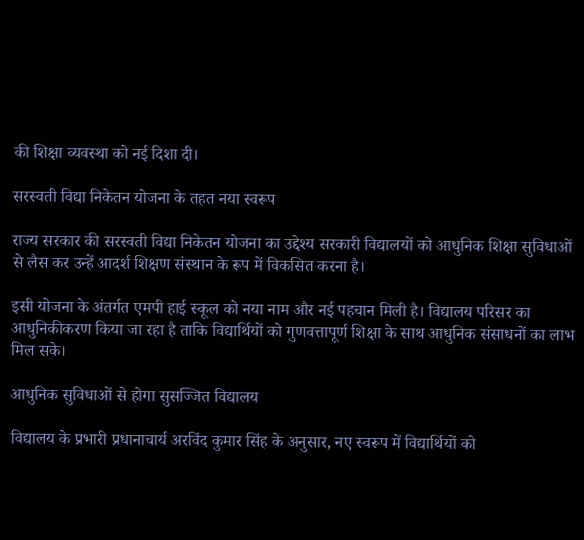की शिक्षा व्यवस्था को नई दिशा दी।

सरस्वती विद्या निकेतन योजना के तहत नया स्वरूप

राज्य सरकार की सरस्वती विद्या निकेतन योजना का उद्देश्य सरकारी विद्यालयों को आधुनिक शिक्षा सुविधाओं से लैस कर उन्हें आदर्श शिक्षण संस्थान के रूप में विकसित करना है।

इसी योजना के अंतर्गत एमपी हाई स्कूल को नया नाम और नई पहचान मिली है। विद्यालय परिसर का आधुनिकीकरण किया जा रहा है ताकि विद्यार्थियों को गुणवत्तापूर्ण शिक्षा के साथ आधुनिक संसाधनों का लाभ मिल सके।

आधुनिक सुविधाओं से होगा सुसज्जित विद्यालय

विद्यालय के प्रभारी प्रधानाचार्य अरविंद कुमार सिंह के अनुसार, नए स्वरूप में विद्यार्थियों को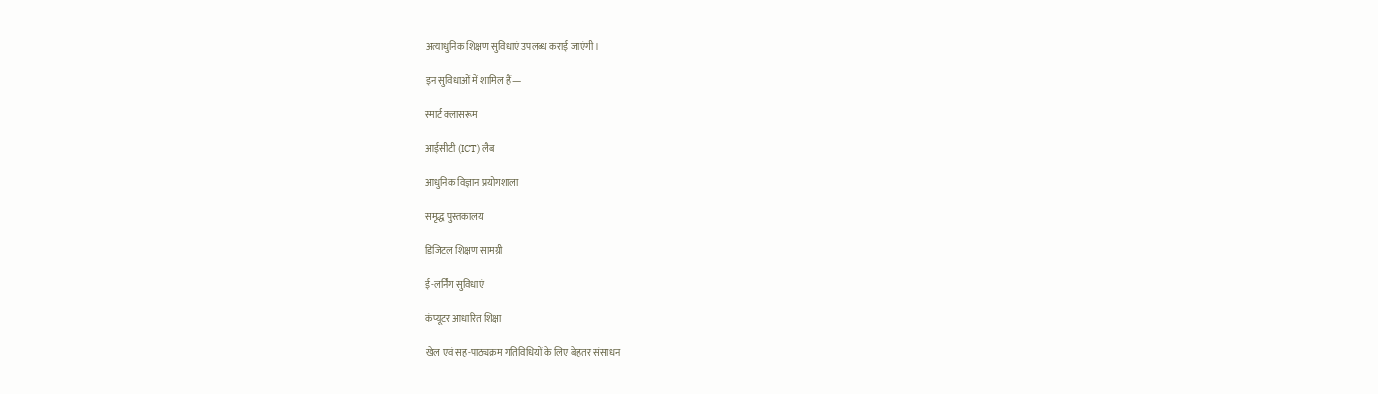अत्याधुनिक शिक्षण सुविधाएं उपलब्ध कराई जाएंगी।

इन सुविधाओं में शामिल हैं—

स्मार्ट क्लासरूम

आईसीटी (ICT) लैब

आधुनिक विज्ञान प्रयोगशाला

समृद्ध पुस्तकालय

डिजिटल शिक्षण सामग्री

ई-लर्निंग सुविधाएं

कंप्यूटर आधारित शिक्षा

खेल एवं सह-पाठ्यक्रम गतिविधियों के लिए बेहतर संसाधन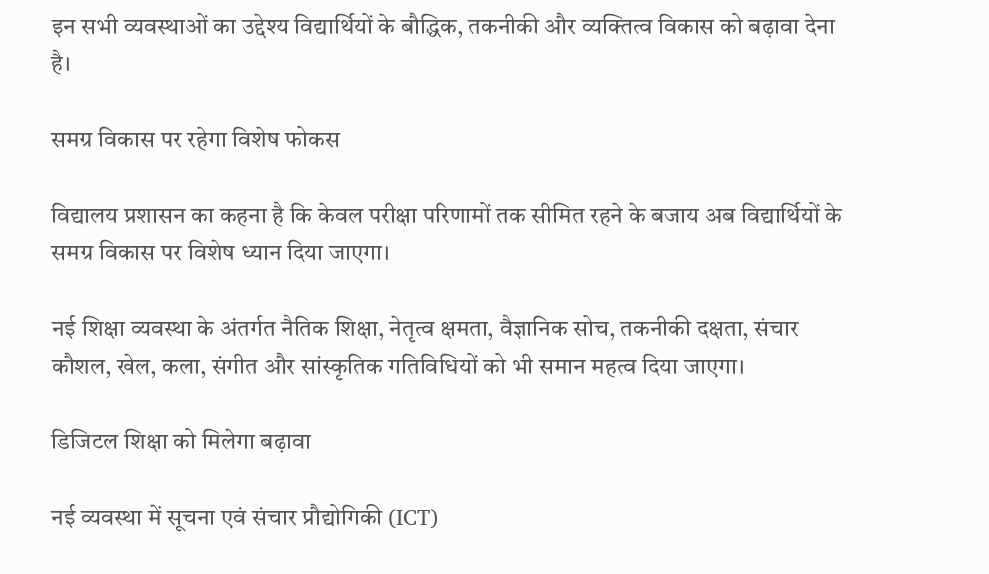इन सभी व्यवस्थाओं का उद्देश्य विद्यार्थियों के बौद्धिक, तकनीकी और व्यक्तित्व विकास को बढ़ावा देना है।

समग्र विकास पर रहेगा विशेष फोकस

विद्यालय प्रशासन का कहना है कि केवल परीक्षा परिणामों तक सीमित रहने के बजाय अब विद्यार्थियों के समग्र विकास पर विशेष ध्यान दिया जाएगा।

नई शिक्षा व्यवस्था के अंतर्गत नैतिक शिक्षा, नेतृत्व क्षमता, वैज्ञानिक सोच, तकनीकी दक्षता, संचार कौशल, खेल, कला, संगीत और सांस्कृतिक गतिविधियों को भी समान महत्व दिया जाएगा।

डिजिटल शिक्षा को मिलेगा बढ़ावा

नई व्यवस्था में सूचना एवं संचार प्रौद्योगिकी (ICT)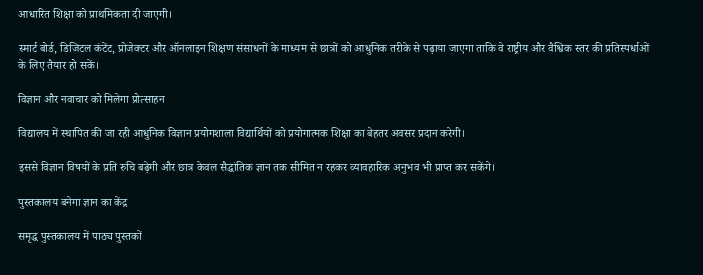आधारित शिक्षा को प्राथमिकता दी जाएगी।

स्मार्ट बोर्ड, डिजिटल कंटेंट, प्रोजेक्टर और ऑनलाइन शिक्षण संसाधनों के माध्यम से छात्रों को आधुनिक तरीके से पढ़ाया जाएगा ताकि वे राष्ट्रीय और वैश्विक स्तर की प्रतिस्पर्धाओं के लिए तैयार हो सकें।

विज्ञान और नवाचार को मिलेगा प्रोत्साहन

विद्यालय में स्थापित की जा रही आधुनिक विज्ञान प्रयोगशाला विद्यार्थियों को प्रयोगात्मक शिक्षा का बेहतर अवसर प्रदान करेगी।

इससे विज्ञान विषयों के प्रति रुचि बढ़ेगी और छात्र केवल सैद्धांतिक ज्ञान तक सीमित न रहकर व्यावहारिक अनुभव भी प्राप्त कर सकेंगे।

पुस्तकालय बनेगा ज्ञान का केंद्र

समृद्ध पुस्तकालय में पाठ्य पुस्तकों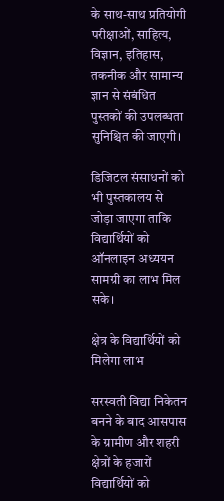के साथ-साथ प्रतियोगी परीक्षाओं, साहित्य, विज्ञान, इतिहास, तकनीक और सामान्य ज्ञान से संबंधित पुस्तकों की उपलब्धता सुनिश्चित की जाएगी।

डिजिटल संसाधनों को भी पुस्तकालय से जोड़ा जाएगा ताकि विद्यार्थियों को ऑनलाइन अध्ययन सामग्री का लाभ मिल सके।

क्षेत्र के विद्यार्थियों को मिलेगा लाभ

सरस्वती विद्या निकेतन बनने के बाद आसपास के ग्रामीण और शहरी क्षेत्रों के हजारों विद्यार्थियों को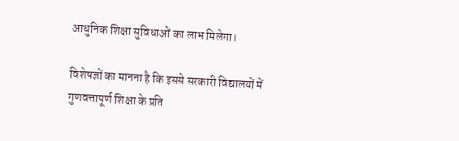आधुनिक शिक्षा सुविधाओं का लाभ मिलेगा।

विशेषज्ञों का मानना है कि इससे सरकारी विद्यालयों में गुणवत्तापूर्ण शिक्षा के प्रति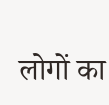लोगों का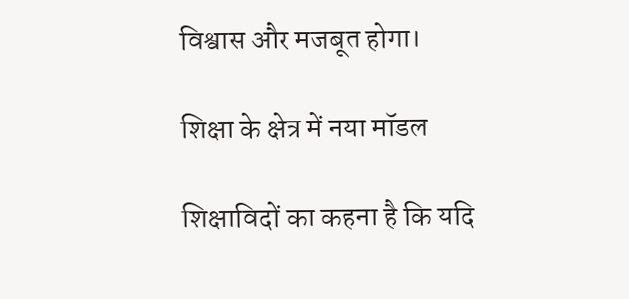विश्वास और मजबूत होगा।

शिक्षा के क्षेत्र में नया मॉडल

शिक्षाविदों का कहना है कि यदि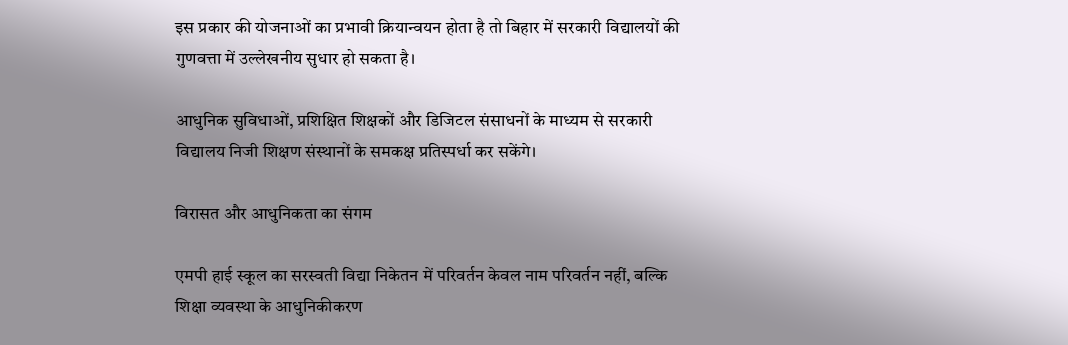इस प्रकार की योजनाओं का प्रभावी क्रियान्वयन होता है तो बिहार में सरकारी विद्यालयों की गुणवत्ता में उल्लेखनीय सुधार हो सकता है।

आधुनिक सुविधाओं, प्रशिक्षित शिक्षकों और डिजिटल संसाधनों के माध्यम से सरकारी विद्यालय निजी शिक्षण संस्थानों के समकक्ष प्रतिस्पर्धा कर सकेंगे।

विरासत और आधुनिकता का संगम

एमपी हाई स्कूल का सरस्वती विद्या निकेतन में परिवर्तन केवल नाम परिवर्तन नहीं, बल्कि शिक्षा व्यवस्था के आधुनिकीकरण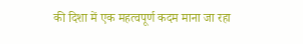की दिशा में एक महत्वपूर्ण कदम माना जा रहा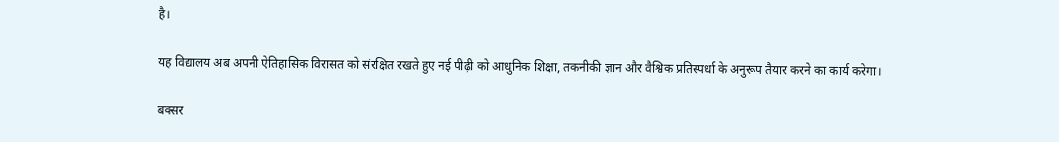है।

यह विद्यालय अब अपनी ऐतिहासिक विरासत को संरक्षित रखते हुए नई पीढ़ी को आधुनिक शिक्षा, तकनीकी ज्ञान और वैश्विक प्रतिस्पर्धा के अनुरूप तैयार करने का कार्य करेगा।

बक्सर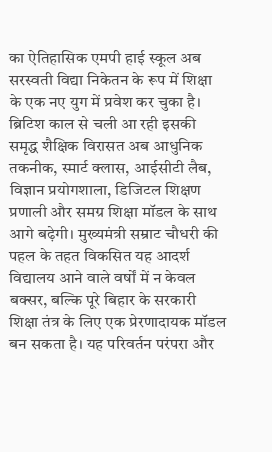का ऐतिहासिक एमपी हाई स्कूल अब सरस्वती विद्या निकेतन के रूप में शिक्षा के एक नए युग में प्रवेश कर चुका है। ब्रिटिश काल से चली आ रही इसकी समृद्ध शैक्षिक विरासत अब आधुनिक तकनीक, स्मार्ट क्लास, आईसीटी लैब, विज्ञान प्रयोगशाला, डिजिटल शिक्षण प्रणाली और समग्र शिक्षा मॉडल के साथ आगे बढ़ेगी। मुख्यमंत्री सम्राट चौधरी की पहल के तहत विकसित यह आदर्श विद्यालय आने वाले वर्षों में न केवल बक्सर, बल्कि पूरे बिहार के सरकारी शिक्षा तंत्र के लिए एक प्रेरणादायक मॉडल बन सकता है। यह परिवर्तन परंपरा और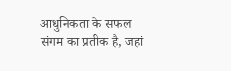आधुनिकता के सफल संगम का प्रतीक है, जहां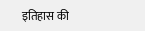इतिहास की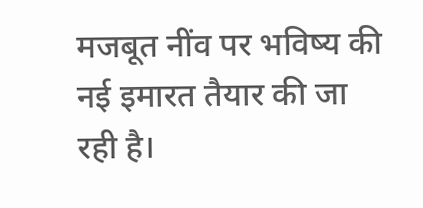मजबूत नींव पर भविष्य की नई इमारत तैयार की जा रही है।